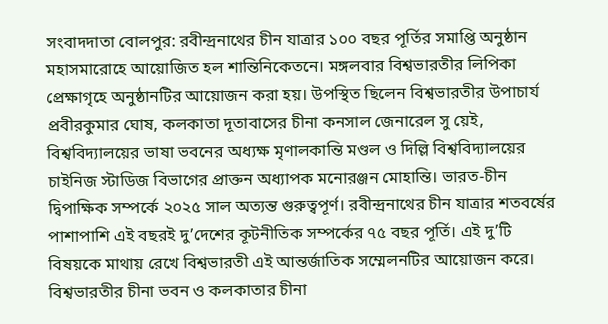সংবাদদাতা বোলপুর: রবীন্দ্রনাথের চীন যাত্রার ১০০ বছর পূর্তির সমাপ্তি অনুষ্ঠান মহাসমারোহে আয়োজিত হল শান্তিনিকেতনে। মঙ্গলবার বিশ্বভারতীর লিপিকা প্রেক্ষাগৃহে অনুষ্ঠানটির আয়োজন করা হয়। উপস্থিত ছিলেন বিশ্বভারতীর উপাচার্য প্রবীরকুমার ঘোষ, কলকাতা দূতাবাসের চীনা কনসাল জেনারেল সু য়েই, বিশ্ববিদ্যালয়ের ভাষা ভবনের অধ্যক্ষ মৃণালকান্তি মণ্ডল ও দিল্লি বিশ্ববিদ্যালয়ের চাইনিজ স্টাডিজ বিভাগের প্রাক্তন অধ্যাপক মনোরঞ্জন মোহান্তি। ভারত-চীন দ্বিপাক্ষিক সম্পর্কে ২০২৫ সাল অত্যন্ত গুরুত্বপূর্ণ। রবীন্দ্রনাথের চীন যাত্রার শতবর্ষের পাশাপাশি এই বছরই দু’দেশের কূটনীতিক সম্পর্কের ৭৫ বছর পূর্তি। এই দু’টি বিষয়কে মাথায় রেখে বিশ্বভারতী এই আন্তর্জাতিক সম্মেলনটির আয়োজন করে। বিশ্বভারতীর চীনা ভবন ও কলকাতার চীনা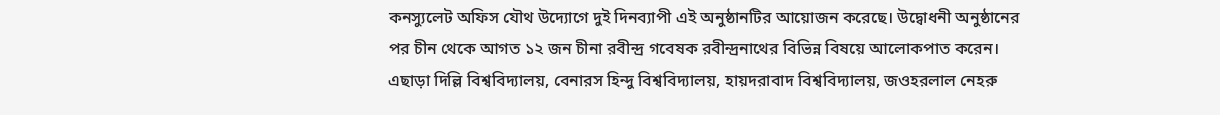কনস্যুলেট অফিস যৌথ উদ্যোগে দুই দিনব্যাপী এই অনুষ্ঠানটির আয়োজন করেছে। উদ্বোধনী অনুষ্ঠানের পর চীন থেকে আগত ১২ জন চীনা রবীন্দ্র গবেষক রবীন্দ্রনাথের বিভিন্ন বিষয়ে আলোকপাত করেন। এছাড়া দিল্লি বিশ্ববিদ্যালয়, বেনারস হিন্দু বিশ্ববিদ্যালয়, হায়দরাবাদ বিশ্ববিদ্যালয়, জওহরলাল নেহরু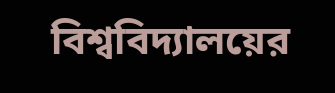বিশ্ববিদ্যালয়ের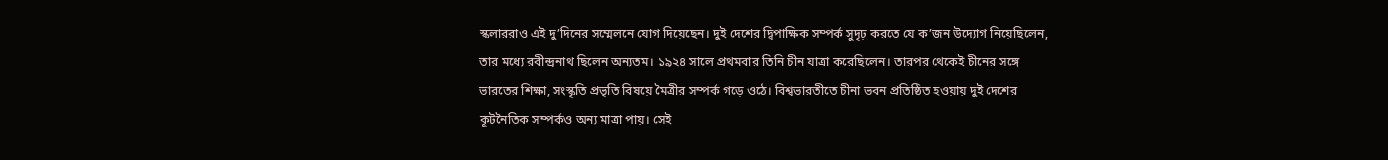স্কলাররাও এই দু’দিনের সম্মেলনে যোগ দিয়েছেন। দুই দেশের দ্বিপাক্ষিক সম্পর্ক সুদৃঢ় করতে যে ক’জন উদ্যোগ নিয়েছিলেন, তার মধ্যে রবীন্দ্রনাথ ছিলেন অন্যতম। ১৯২৪ সালে প্রথমবার তিনি চীন যাত্রা করেছিলেন। তারপর থেকেই চীনের সঙ্গে ভারতের শিক্ষা, সংস্কৃতি প্রভৃতি বিষয়ে মৈত্রীর সম্পর্ক গড়ে ওঠে। বিশ্বভারতীতে চীনা ভবন প্রতিষ্ঠিত হওয়ায় দুই দেশের কূটনৈতিক সম্পর্কও অন্য মাত্রা পায়। সেই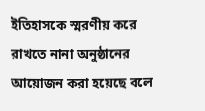ইতিহাসকে স্মরণীয় করে রাখতে নানা অনুষ্ঠানের আয়োজন করা হয়েছে বলে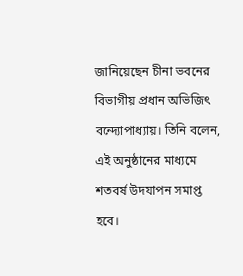জানিয়েছেন চীনা ভবনের বিভাগীয় প্রধান অভিজিৎ বন্দ্যোপাধ্যায়। তিনি বলেন, এই অনুষ্ঠানের মাধ্যমে শতবর্ষ উদযাপন সমাপ্ত হবে।